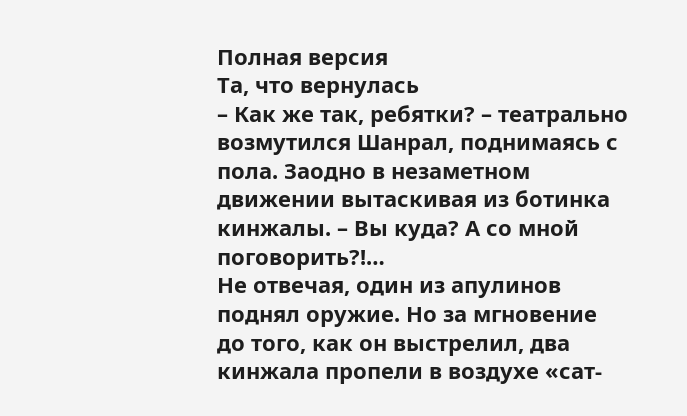Полная версия
Та, что вернулась
– Как же так, ребятки? – театрально возмутился Шанрал, поднимаясь с пола. Заодно в незаметном движении вытаскивая из ботинка кинжалы. – Вы куда? А со мной поговорить?!…
Не отвечая, один из апулинов поднял оружие. Но за мгновение до того, как он выстрелил, два кинжала пропели в воздухе «сат-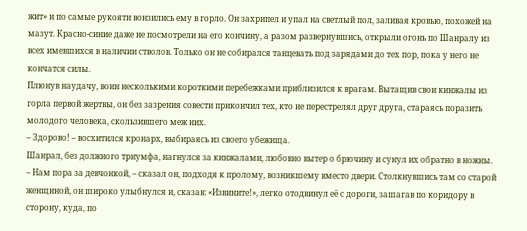жит» и по самые рукояти вонзились ему в горло. Он захрипел и упал на светлый пол, заливая кровью, похожей на мазут. Красно-синие даже не посмотрели на его кончину, а разом развернувшись, открыли огонь по Шанралу из всех имевшихся в наличии стволов. Только он не собирался танцевать под зарядами до тех пор, пока у него не кончатся силы.
Плюнув наудачу, воин несколькими короткими перебежками приблизился к врагам. Вытащив свои кинжалы из горла первой жертвы, он без зазрения совести прикончил тех, кто не перестрелял друг друга, стараясь поразить молодого человека, скользившего меж них.
– Здорово! – восхитился кронарх, выбираясь из своего убежища.
Шанрал, без должного триумфа, нагнулся за кинжалами, любовно вытер о брючину и сунул их обратно в ножны.
– Нам пора за девчонкой, – сказал он, подходя к пролому, возникшему вместо двери. Столкнувшись там со старой женщиной, он широко улыбнулся и, сказав: «Извините!», легко отодвинул её с дороги, зашагав по коридору в сторону, куда, по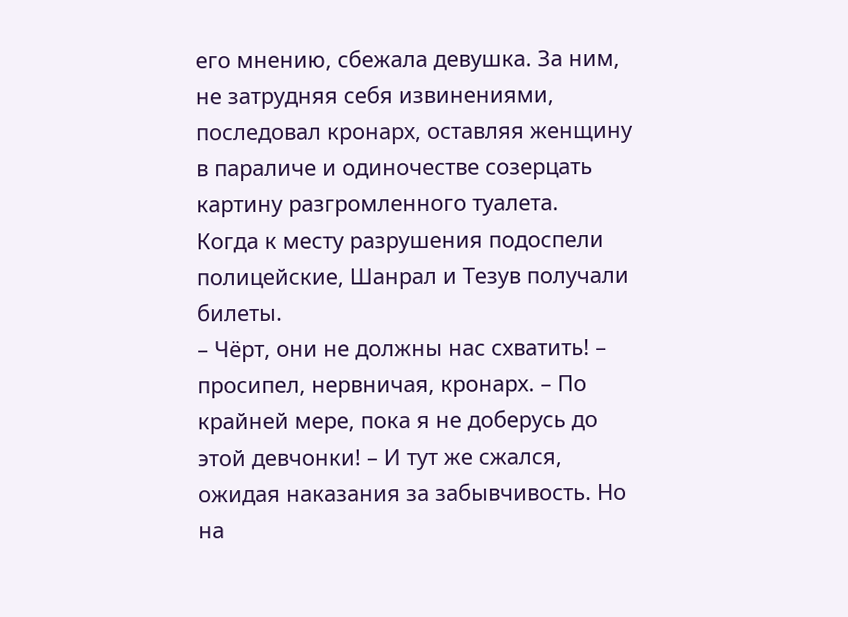его мнению, сбежала девушка. За ним, не затрудняя себя извинениями, последовал кронарх, оставляя женщину в параличе и одиночестве созерцать картину разгромленного туалета.
Когда к месту разрушения подоспели полицейские, Шанрал и Тезув получали билеты.
– Чёрт, они не должны нас схватить! – просипел, нервничая, кронарх. – По крайней мере, пока я не доберусь до этой девчонки! – И тут же сжался, ожидая наказания за забывчивость. Но на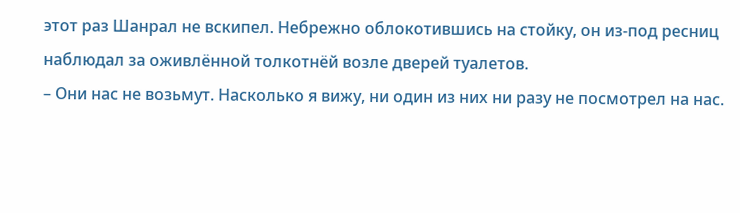этот раз Шанрал не вскипел. Небрежно облокотившись на стойку, он из-под ресниц наблюдал за оживлённой толкотнёй возле дверей туалетов.
– Они нас не возьмут. Насколько я вижу, ни один из них ни разу не посмотрел на нас.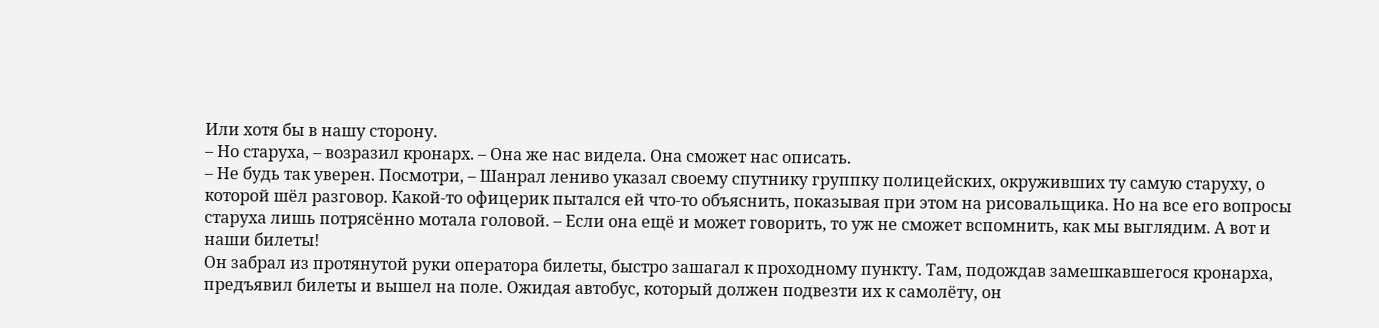Или хотя бы в нашу сторону.
– Но старуха, – возразил кронарх. – Она же нас видела. Она сможет нас описать.
– Не будь так уверен. Посмотри, – Шанрал лениво указал своему спутнику группку полицейских, окруживших ту самую старуху, о которой шёл разговор. Какой-то офицерик пытался ей что-то объяснить, показывая при этом на рисовальщика. Но на все его вопросы старуха лишь потрясённо мотала головой. – Если она ещё и может говорить, то уж не сможет вспомнить, как мы выглядим. А вот и наши билеты!
Он забрал из протянутой руки оператора билеты, быстро зашагал к проходному пункту. Там, подождав замешкавшегося кронарха, предъявил билеты и вышел на поле. Ожидая автобус, который должен подвезти их к самолёту, он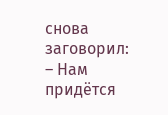снова заговорил:
– Нам придётся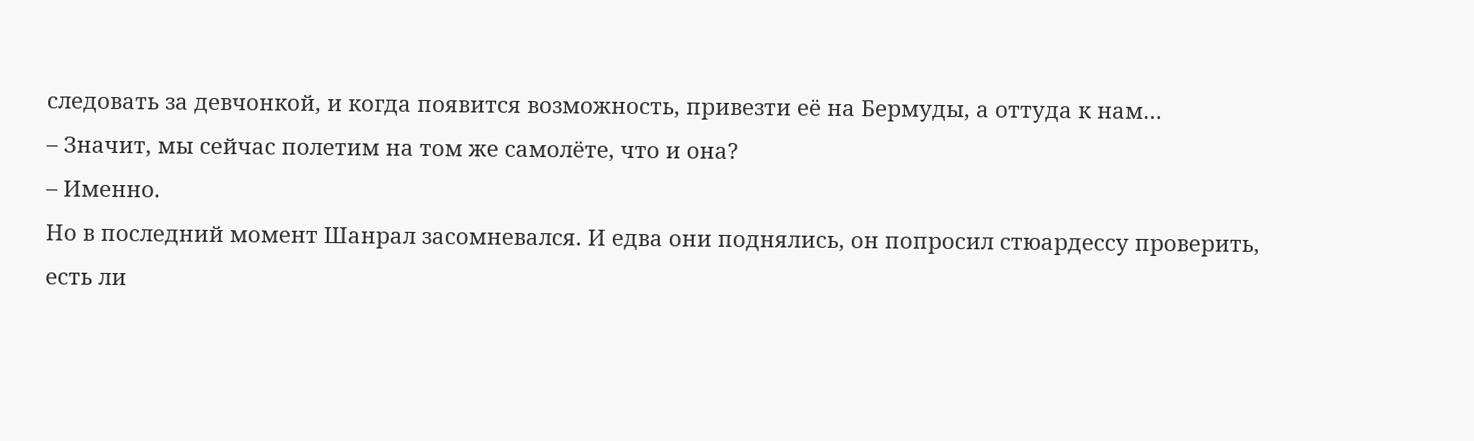следовать за девчонкой, и когда появится возможность, привезти её на Бермуды, а оттуда к нам…
– Значит, мы сейчас полетим на том же самолёте, что и она?
– Именно.
Но в последний момент Шанрал засомневался. И едва они поднялись, он попросил стюардессу проверить, есть ли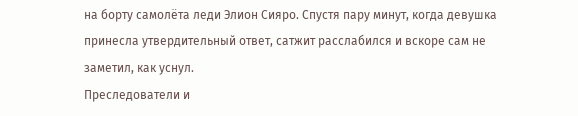на борту самолёта леди Элион Сияро. Спустя пару минут, когда девушка принесла утвердительный ответ, сатжит расслабился и вскоре сам не заметил, как уснул.
Преследователи и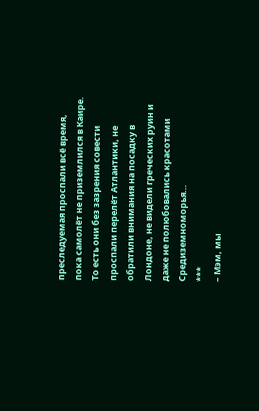преследуемая проспали всё время, пока самолёт не приземлился в Каире. То есть они без зазрения совести проспали перелёт Атлантики, не обратили внимания на посадку в Лондоне, не видели греческих руин и даже не полюбовались красотами Средиземноморья…
***
– Мэм, мы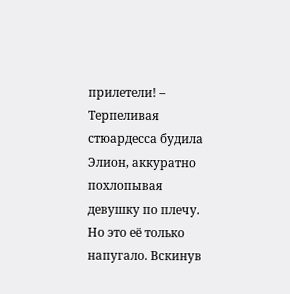прилетели! – Терпеливая стюардесса будила Элион, аккуратно похлопывая девушку по плечу. Но это её только напугало. Вскинув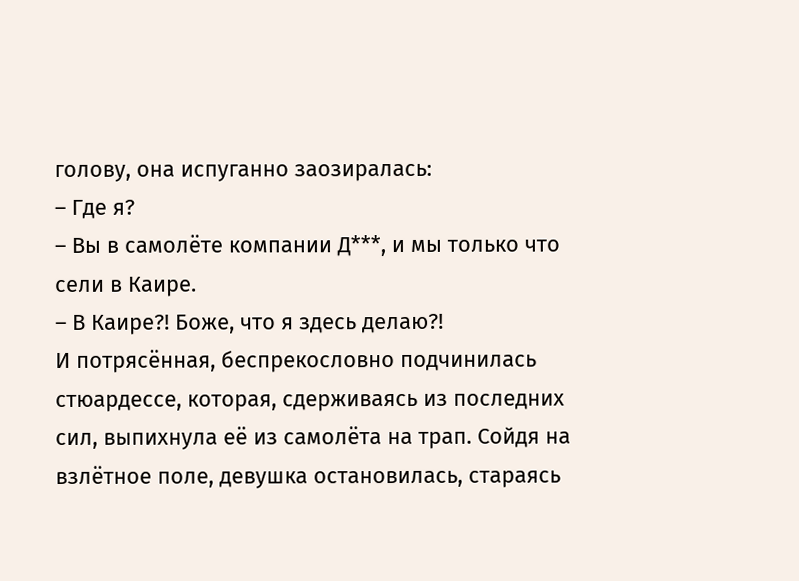голову, она испуганно заозиралась:
– Где я?
– Вы в самолёте компании Д***, и мы только что сели в Каире.
– В Каире?! Боже, что я здесь делаю?!
И потрясённая, беспрекословно подчинилась стюардессе, которая, сдерживаясь из последних сил, выпихнула её из самолёта на трап. Сойдя на взлётное поле, девушка остановилась, стараясь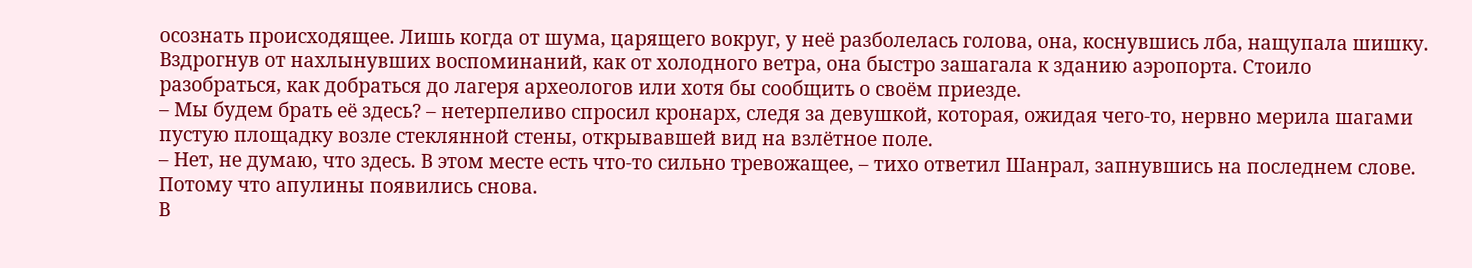осознать происходящее. Лишь когда от шума, царящего вокруг, у неё разболелась голова, она, коснувшись лба, нащупала шишку. Вздрогнув от нахлынувших воспоминаний, как от холодного ветра, она быстро зашагала к зданию аэропорта. Стоило разобраться, как добраться до лагеря археологов или хотя бы сообщить о своём приезде.
– Мы будем брать её здесь? – нетерпеливо спросил кронарх, следя за девушкой, которая, ожидая чего-то, нервно мерила шагами пустую площадку возле стеклянной стены, открывавшей вид на взлётное поле.
– Нет, не думаю, что здесь. В этом месте есть что-то сильно тревожащее, – тихо ответил Шанрал, запнувшись на последнем слове. Потому что апулины появились снова.
В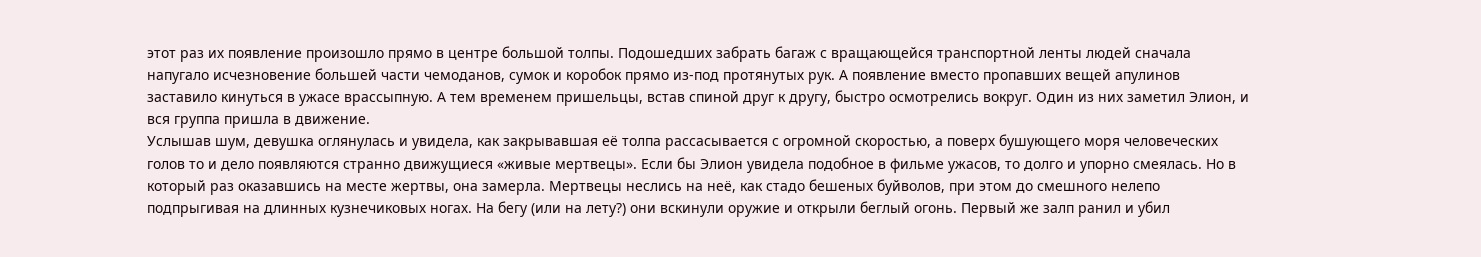этот раз их появление произошло прямо в центре большой толпы. Подошедших забрать багаж с вращающейся транспортной ленты людей сначала напугало исчезновение большей части чемоданов, сумок и коробок прямо из-под протянутых рук. А появление вместо пропавших вещей апулинов заставило кинуться в ужасе врассыпную. А тем временем пришельцы, встав спиной друг к другу, быстро осмотрелись вокруг. Один из них заметил Элион, и вся группа пришла в движение.
Услышав шум, девушка оглянулась и увидела, как закрывавшая её толпа рассасывается с огромной скоростью, а поверх бушующего моря человеческих голов то и дело появляются странно движущиеся «живые мертвецы». Если бы Элион увидела подобное в фильме ужасов, то долго и упорно смеялась. Но в который раз оказавшись на месте жертвы, она замерла. Мертвецы неслись на неё, как стадо бешеных буйволов, при этом до смешного нелепо подпрыгивая на длинных кузнечиковых ногах. На бегу (или на лету?) они вскинули оружие и открыли беглый огонь. Первый же залп ранил и убил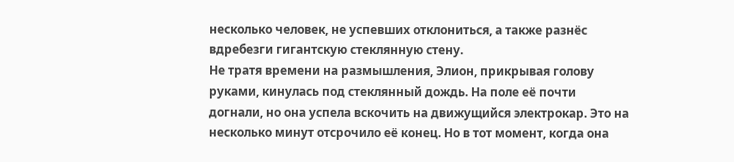несколько человек, не успевших отклониться, а также разнёс вдребезги гигантскую стеклянную стену.
Не тратя времени на размышления, Элион, прикрывая голову руками, кинулась под стеклянный дождь. На поле её почти догнали, но она успела вскочить на движущийся электрокар. Это на несколько минут отсрочило её конец. Но в тот момент, когда она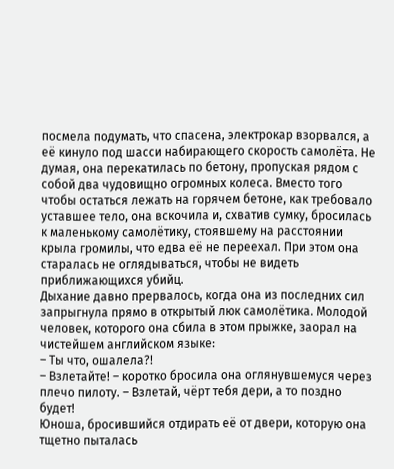посмела подумать, что спасена, электрокар взорвался, а её кинуло под шасси набирающего скорость самолёта. Не думая, она перекатилась по бетону, пропуская рядом с собой два чудовищно огромных колеса. Вместо того чтобы остаться лежать на горячем бетоне, как требовало уставшее тело, она вскочила и, схватив сумку, бросилась к маленькому самолётику, стоявшему на расстоянии крыла громилы, что едва её не переехал. При этом она старалась не оглядываться, чтобы не видеть приближающихся убийц.
Дыхание давно прервалось, когда она из последних сил запрыгнула прямо в открытый люк самолётика. Молодой человек, которого она сбила в этом прыжке, заорал на чистейшем английском языке:
– Ты что, ошалела?!
– Взлетайте! – коротко бросила она оглянувшемуся через плечо пилоту. – Взлетай, чёрт тебя дери, а то поздно будет!
Юноша, бросившийся отдирать её от двери, которую она тщетно пыталась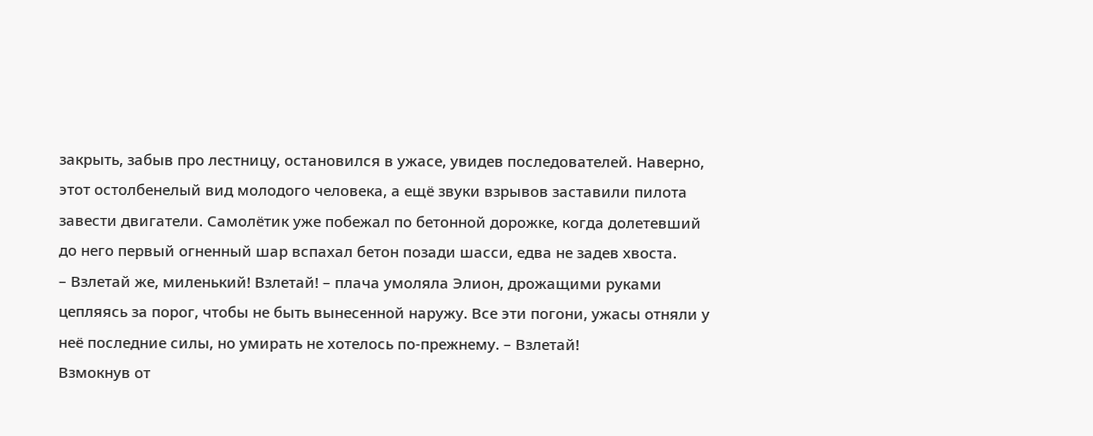закрыть, забыв про лестницу, остановился в ужасе, увидев последователей. Наверно, этот остолбенелый вид молодого человека, а ещё звуки взрывов заставили пилота завести двигатели. Самолётик уже побежал по бетонной дорожке, когда долетевший до него первый огненный шар вспахал бетон позади шасси, едва не задев хвоста.
– Взлетай же, миленький! Взлетай! – плача умоляла Элион, дрожащими руками цепляясь за порог, чтобы не быть вынесенной наружу. Все эти погони, ужасы отняли у неё последние силы, но умирать не хотелось по-прежнему. – Взлетай!
Взмокнув от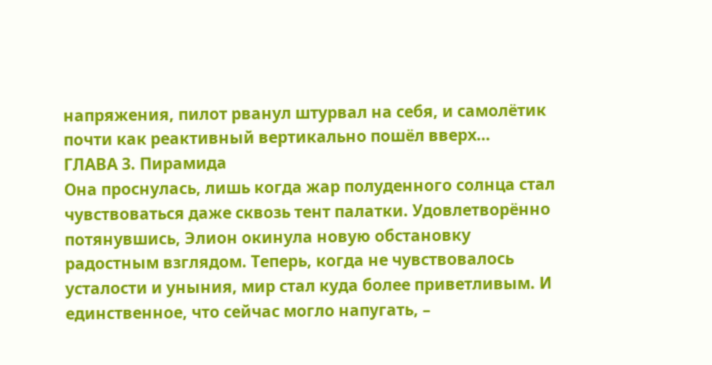напряжения, пилот рванул штурвал на себя, и самолётик почти как реактивный вертикально пошёл вверх…
ГЛАВА 3. Пирамида
Она проснулась, лишь когда жар полуденного солнца стал чувствоваться даже сквозь тент палатки. Удовлетворённо потянувшись, Элион окинула новую обстановку радостным взглядом. Теперь, когда не чувствовалось усталости и уныния, мир стал куда более приветливым. И единственное, что сейчас могло напугать, –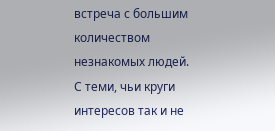встреча с большим количеством незнакомых людей. С теми, чьи круги интересов так и не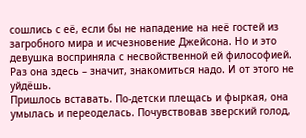сошлись с её, если бы не нападение на неё гостей из загробного мира и исчезновение Джейсона. Но и это девушка восприняла с несвойственной ей философией. Раз она здесь – значит, знакомиться надо. И от этого не уйдёшь.
Пришлось вставать. По-детски плещась и фыркая, она умылась и переоделась. Почувствовав зверский голод,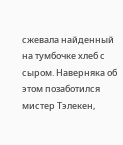сжевала найденный на тумбочке хлеб с сыром. Наверняка об этом позаботился мистер Тэлекен,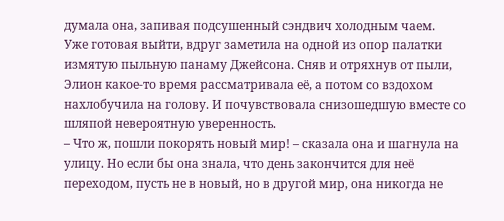думала она, запивая подсушенный сэндвич холодным чаем.
Уже готовая выйти, вдруг заметила на одной из опор палатки измятую пыльную панаму Джейсона. Сняв и отряхнув от пыли, Элион какое-то время рассматривала её, а потом со вздохом нахлобучила на голову. И почувствовала снизошедшую вместе со шляпой невероятную уверенность.
– Что ж, пошли покорять новый мир! – сказала она и шагнула на улицу. Но если бы она знала, что день закончится для неё переходом, пусть не в новый, но в другой мир, она никогда не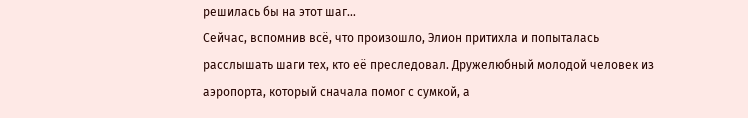решилась бы на этот шаг…
Сейчас, вспомнив всё, что произошло, Элион притихла и попыталась расслышать шаги тех, кто её преследовал. Дружелюбный молодой человек из аэропорта, который сначала помог с сумкой, а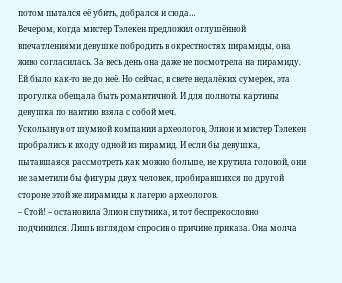потом пытался её убить, добрался и сюда…
Вечером, когда мистер Тэлекен предложил оглушённой впечатлениями девушке побродить в окрестностях пирамиды, она живо согласилась. За весь день она даже не посмотрела на пирамиду. Ей было как-то не до неё. Но сейчас, в свете недалёких сумерек, эта прогулка обещала быть романтичной. И для полноты картины девушка по наитию взяла с собой меч.
Ускользнув от шумной компании археологов, Элион и мистер Тэлекен пробрались к входу одной из пирамид. И если бы девушка, пытавшаяся рассмотреть как можно больше, не крутила головой, они не заметили бы фигуры двух человек, пробиравшихся по другой стороне этой же пирамиды к лагерю археологов.
– Стой! – остановила Элион спутника, и тот беспрекословно подчинился. Лишь взглядом спросив о причине приказа. Она молча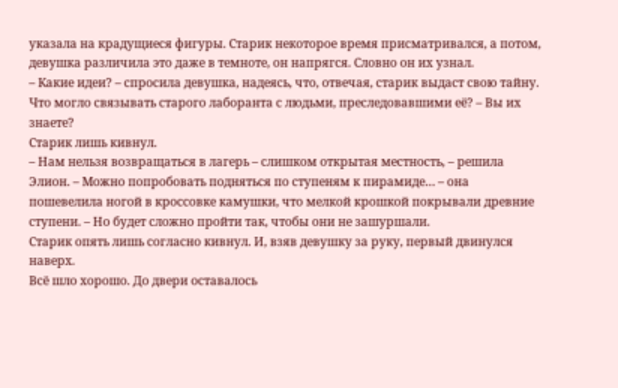указала на крадущиеся фигуры. Старик некоторое время присматривался, а потом, девушка различила это даже в темноте, он напрягся. Словно он их узнал.
– Какие идеи? – спросила девушка, надеясь, что, отвечая, старик выдаст свою тайну. Что могло связывать старого лаборанта с людьми, преследовавшими её? – Вы их знаете?
Старик лишь кивнул.
– Нам нельзя возвращаться в лагерь – слишком открытая местность, – решила Элион. – Можно попробовать подняться по ступеням к пирамиде… – она пошевелила ногой в кроссовке камушки, что мелкой крошкой покрывали древние ступени. – Но будет сложно пройти так, чтобы они не зашуршали.
Старик опять лишь согласно кивнул. И, взяв девушку за руку, первый двинулся наверх.
Всё шло хорошо. До двери оставалось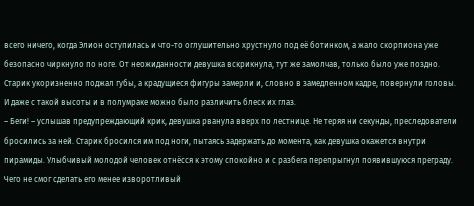всего ничего, когда Элион оступилась и что-то оглушительно хрустнуло под её ботинком, а жало скорпиона уже безопасно чиркнуло по ноге. От неожиданности девушка вскрикнула, тут же замолчав, только было уже поздно. Старик укоризненно поджал губы, а крадущиеся фигуры замерли и, словно в замедленном кадре, повернули головы. И даже с такой высоты и в полумраке можно было различить блеск их глаз.
– Беги! – услышав предупреждающий крик, девушка рванула вверх по лестнице. Не теряя ни секунды, преследователи бросились за ней. Старик бросился им под ноги, пытаясь задержать до момента, как девушка окажется внутри пирамиды. Улыбчивый молодой человек отнёсся к этому спокойно и с разбега перепрыгнул появившуюся преграду. Чего не смог сделать его менее изворотливый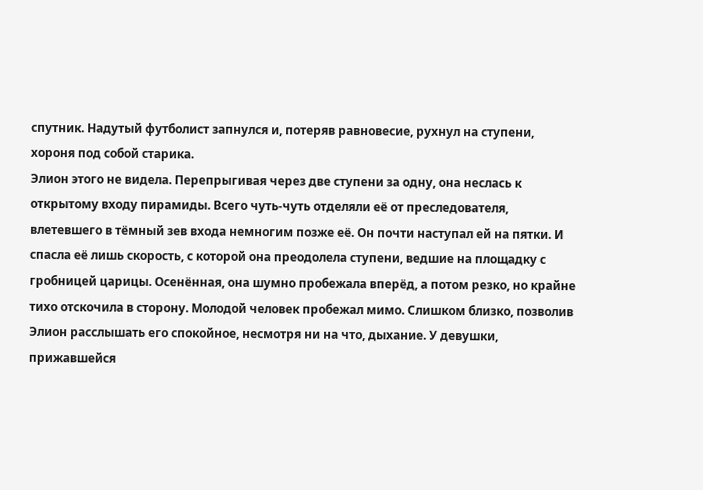спутник. Надутый футболист запнулся и, потеряв равновесие, рухнул на ступени, хороня под собой старика.
Элион этого не видела. Перепрыгивая через две ступени за одну, она неслась к открытому входу пирамиды. Всего чуть-чуть отделяли её от преследователя, влетевшего в тёмный зев входа немногим позже её. Он почти наступал ей на пятки. И спасла её лишь скорость, с которой она преодолела ступени, ведшие на площадку с гробницей царицы. Осенённая, она шумно пробежала вперёд, а потом резко, но крайне тихо отскочила в сторону. Молодой человек пробежал мимо. Слишком близко, позволив Элион расслышать его спокойное, несмотря ни на что, дыхание. У девушки, прижавшейся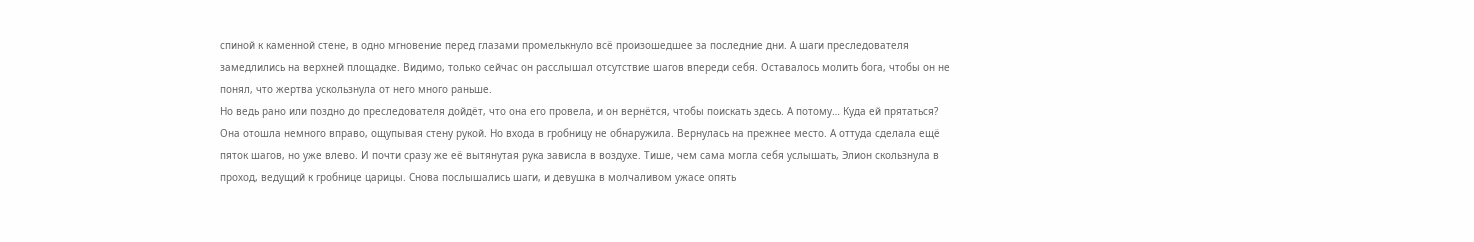спиной к каменной стене, в одно мгновение перед глазами промелькнуло всё произошедшее за последние дни. А шаги преследователя замедлились на верхней площадке. Видимо, только сейчас он расслышал отсутствие шагов впереди себя. Оставалось молить бога, чтобы он не понял, что жертва ускользнула от него много раньше.
Но ведь рано или поздно до преследователя дойдёт, что она его провела, и он вернётся, чтобы поискать здесь. А потому… Куда ей прятаться? Она отошла немного вправо, ощупывая стену рукой. Но входа в гробницу не обнаружила. Вернулась на прежнее место. А оттуда сделала ещё пяток шагов, но уже влево. И почти сразу же её вытянутая рука зависла в воздухе. Тише, чем сама могла себя услышать, Элион скользнула в проход, ведущий к гробнице царицы. Снова послышались шаги, и девушка в молчаливом ужасе опять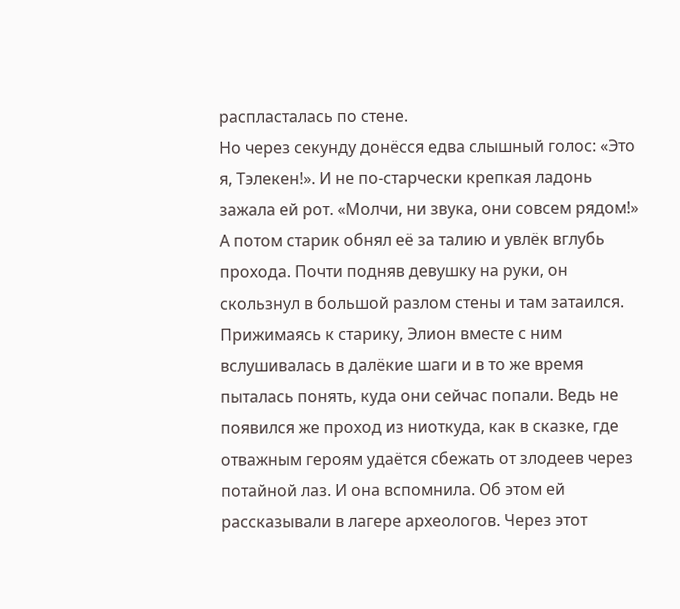распласталась по стене.
Но через секунду донёсся едва слышный голос: «Это я, Тэлекен!». И не по-старчески крепкая ладонь зажала ей рот. «Молчи, ни звука, они совсем рядом!» А потом старик обнял её за талию и увлёк вглубь прохода. Почти подняв девушку на руки, он скользнул в большой разлом стены и там затаился. Прижимаясь к старику, Элион вместе с ним вслушивалась в далёкие шаги и в то же время пыталась понять, куда они сейчас попали. Ведь не появился же проход из ниоткуда, как в сказке, где отважным героям удаётся сбежать от злодеев через потайной лаз. И она вспомнила. Об этом ей рассказывали в лагере археологов. Через этот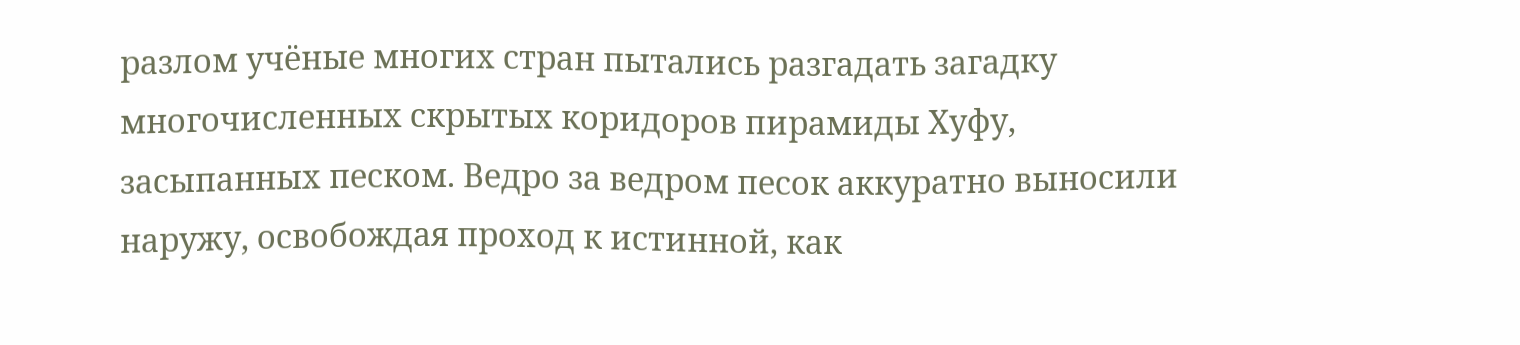разлом учёные многих стран пытались разгадать загадку многочисленных скрытых коридоров пирамиды Хуфу, засыпанных песком. Ведро за ведром песок аккуратно выносили наружу, освобождая проход к истинной, как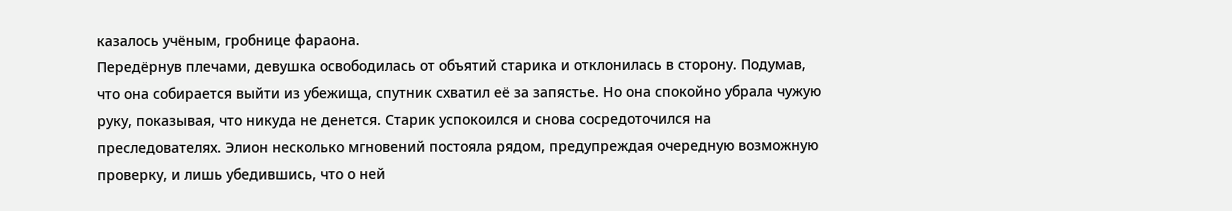казалось учёным, гробнице фараона.
Передёрнув плечами, девушка освободилась от объятий старика и отклонилась в сторону. Подумав, что она собирается выйти из убежища, спутник схватил её за запястье. Но она спокойно убрала чужую руку, показывая, что никуда не денется. Старик успокоился и снова сосредоточился на преследователях. Элион несколько мгновений постояла рядом, предупреждая очередную возможную проверку, и лишь убедившись, что о ней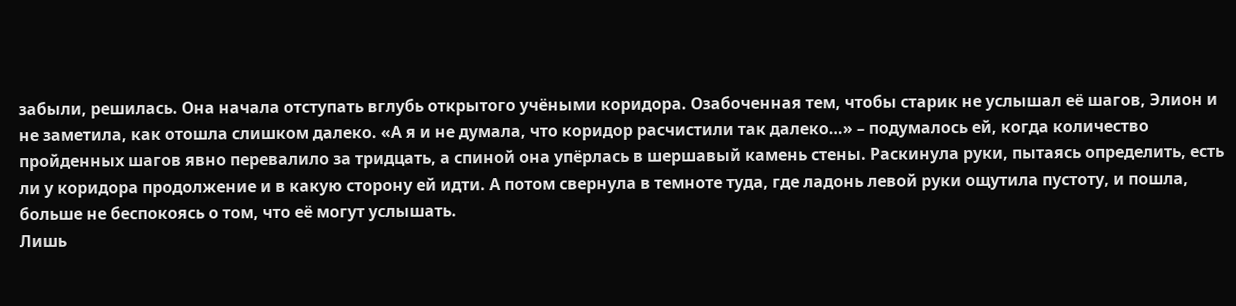забыли, решилась. Она начала отступать вглубь открытого учёными коридора. Озабоченная тем, чтобы старик не услышал её шагов, Элион и не заметила, как отошла слишком далеко. «А я и не думала, что коридор расчистили так далеко…» – подумалось ей, когда количество пройденных шагов явно перевалило за тридцать, а спиной она упёрлась в шершавый камень стены. Раскинула руки, пытаясь определить, есть ли у коридора продолжение и в какую сторону ей идти. А потом свернула в темноте туда, где ладонь левой руки ощутила пустоту, и пошла, больше не беспокоясь о том, что её могут услышать.
Лишь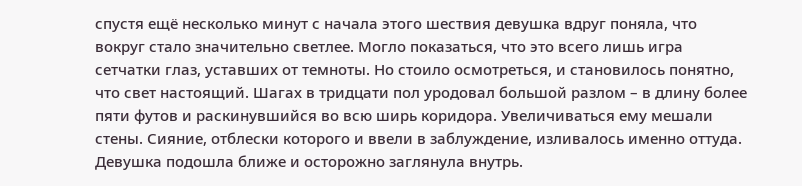спустя ещё несколько минут с начала этого шествия девушка вдруг поняла, что вокруг стало значительно светлее. Могло показаться, что это всего лишь игра сетчатки глаз, уставших от темноты. Но стоило осмотреться, и становилось понятно, что свет настоящий. Шагах в тридцати пол уродовал большой разлом – в длину более пяти футов и раскинувшийся во всю ширь коридора. Увеличиваться ему мешали стены. Сияние, отблески которого и ввели в заблуждение, изливалось именно оттуда. Девушка подошла ближе и осторожно заглянула внутрь.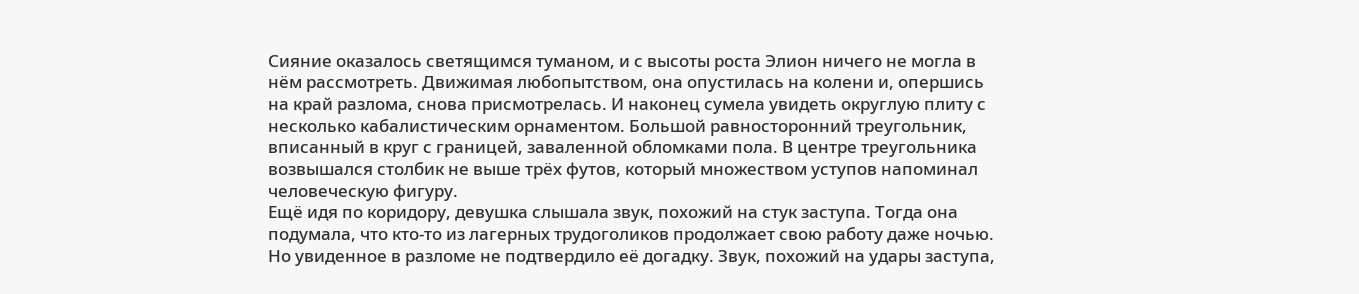Сияние оказалось светящимся туманом, и с высоты роста Элион ничего не могла в нём рассмотреть. Движимая любопытством, она опустилась на колени и, опершись на край разлома, снова присмотрелась. И наконец сумела увидеть округлую плиту с несколько кабалистическим орнаментом. Большой равносторонний треугольник, вписанный в круг с границей, заваленной обломками пола. В центре треугольника возвышался столбик не выше трёх футов, который множеством уступов напоминал человеческую фигуру.
Ещё идя по коридору, девушка слышала звук, похожий на стук заступа. Тогда она подумала, что кто-то из лагерных трудоголиков продолжает свою работу даже ночью. Но увиденное в разломе не подтвердило её догадку. Звук, похожий на удары заступа,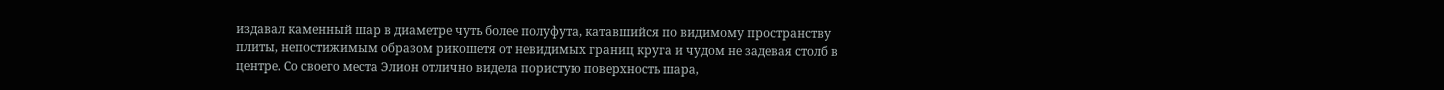издавал каменный шар в диаметре чуть более полуфута, катавшийся по видимому пространству плиты, непостижимым образом рикошетя от невидимых границ круга и чудом не задевая столб в центре. Со своего места Элион отлично видела пористую поверхность шара,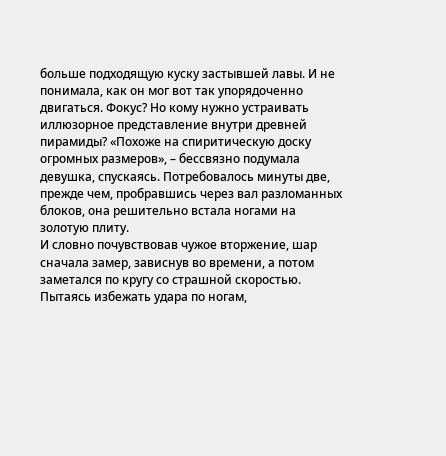больше подходящую куску застывшей лавы. И не понимала, как он мог вот так упорядоченно двигаться. Фокус? Но кому нужно устраивать иллюзорное представление внутри древней пирамиды? «Похоже на спиритическую доску огромных размеров», – бессвязно подумала девушка, спускаясь. Потребовалось минуты две, прежде чем, пробравшись через вал разломанных блоков, она решительно встала ногами на золотую плиту.
И словно почувствовав чужое вторжение, шар сначала замер, зависнув во времени, а потом заметался по кругу со страшной скоростью. Пытаясь избежать удара по ногам,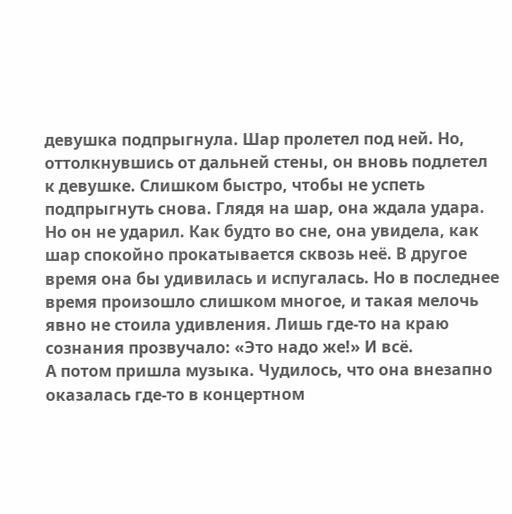девушка подпрыгнула. Шар пролетел под ней. Но, оттолкнувшись от дальней стены, он вновь подлетел к девушке. Слишком быстро, чтобы не успеть подпрыгнуть снова. Глядя на шар, она ждала удара. Но он не ударил. Как будто во сне, она увидела, как шар спокойно прокатывается сквозь неё. В другое время она бы удивилась и испугалась. Но в последнее время произошло слишком многое, и такая мелочь явно не стоила удивления. Лишь где-то на краю сознания прозвучало: «Это надо же!» И всё.
А потом пришла музыка. Чудилось, что она внезапно оказалась где-то в концертном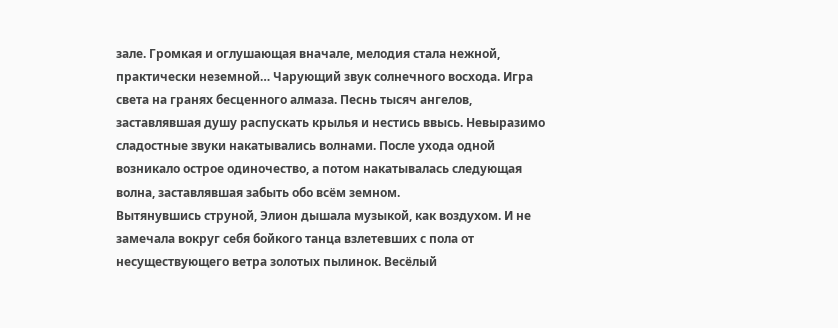зале. Громкая и оглушающая вначале, мелодия стала нежной, практически неземной… Чарующий звук солнечного восхода. Игра света на гранях бесценного алмаза. Песнь тысяч ангелов, заставлявшая душу распускать крылья и нестись ввысь. Невыразимо сладостные звуки накатывались волнами. После ухода одной возникало острое одиночество, а потом накатывалась следующая волна, заставлявшая забыть обо всём земном.
Вытянувшись струной, Элион дышала музыкой, как воздухом. И не замечала вокруг себя бойкого танца взлетевших с пола от несуществующего ветра золотых пылинок. Весёлый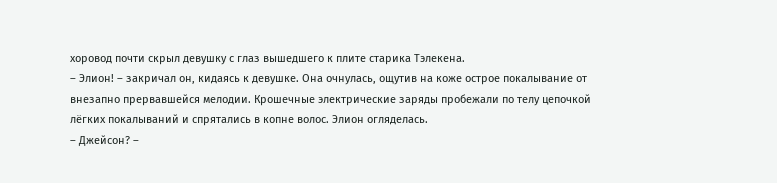хоровод почти скрыл девушку с глаз вышедшего к плите старика Тэлекена.
– Элион! – закричал он, кидаясь к девушке. Она очнулась, ощутив на коже острое покалывание от внезапно прервавшейся мелодии. Крошечные электрические заряды пробежали по телу цепочкой лёгких покалываний и спрятались в копне волос. Элион огляделась.
– Джейсон? –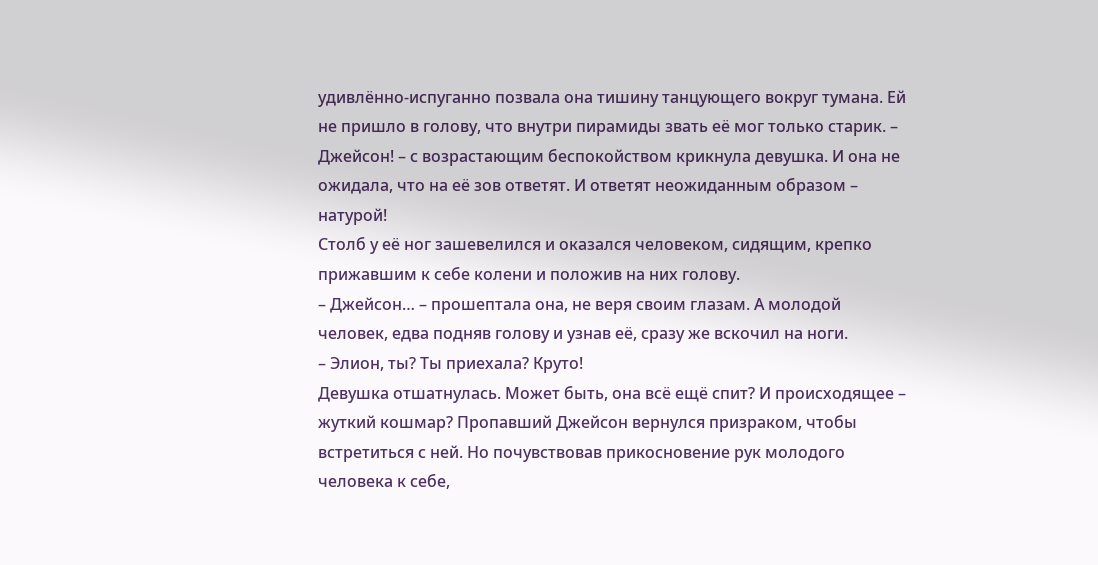удивлённо-испуганно позвала она тишину танцующего вокруг тумана. Ей не пришло в голову, что внутри пирамиды звать её мог только старик. – Джейсон! – с возрастающим беспокойством крикнула девушка. И она не ожидала, что на её зов ответят. И ответят неожиданным образом – натурой!
Столб у её ног зашевелился и оказался человеком, сидящим, крепко прижавшим к себе колени и положив на них голову.
– Джейсон… – прошептала она, не веря своим глазам. А молодой человек, едва подняв голову и узнав её, сразу же вскочил на ноги.
– Элион, ты? Ты приехала? Круто!
Девушка отшатнулась. Может быть, она всё ещё спит? И происходящее – жуткий кошмар? Пропавший Джейсон вернулся призраком, чтобы встретиться с ней. Но почувствовав прикосновение рук молодого человека к себе,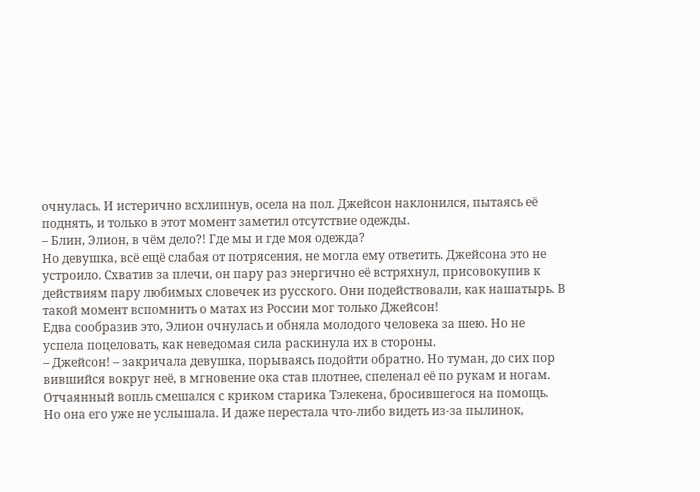очнулась. И истерично всхлипнув, осела на пол. Джейсон наклонился, пытаясь её поднять, и только в этот момент заметил отсутствие одежды.
– Блин, Элион, в чём дело?! Где мы и где моя одежда?
Но девушка, всё ещё слабая от потрясения, не могла ему ответить. Джейсона это не устроило. Схватив за плечи, он пару раз энергично её встряхнул, присовокупив к действиям пару любимых словечек из русского. Они подействовали, как нашатырь. В такой момент вспомнить о матах из России мог только Джейсон!
Едва сообразив это, Элион очнулась и обняла молодого человека за шею. Но не успела поцеловать, как неведомая сила раскинула их в стороны.
– Джейсон! – закричала девушка, порываясь подойти обратно. Но туман, до сих пор вившийся вокруг неё, в мгновение ока став плотнее, спеленал её по рукам и ногам. Отчаянный вопль смешался с криком старика Тэлекена, бросившегося на помощь. Но она его уже не услышала. И даже перестала что-либо видеть из-за пылинок,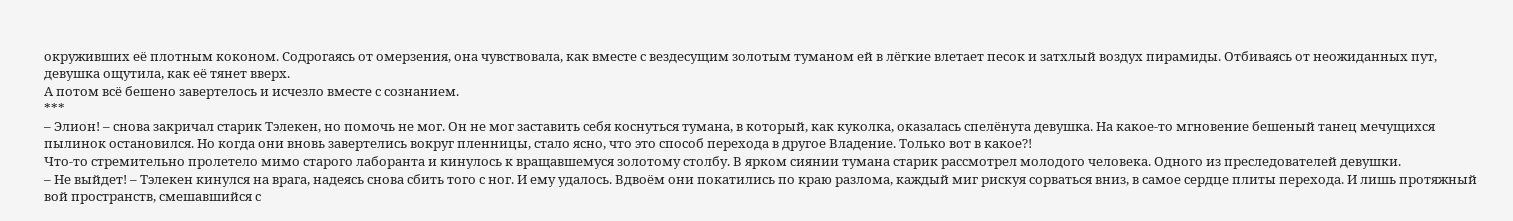окруживших её плотным коконом. Содрогаясь от омерзения, она чувствовала, как вместе с вездесущим золотым туманом ей в лёгкие влетает песок и затхлый воздух пирамиды. Отбиваясь от неожиданных пут, девушка ощутила, как её тянет вверх.
А потом всё бешено завертелось и исчезло вместе с сознанием.
***
– Элион! – снова закричал старик Тэлекен, но помочь не мог. Он не мог заставить себя коснуться тумана, в который, как куколка, оказалась спелёнута девушка. На какое-то мгновение бешеный танец мечущихся пылинок остановился. Но когда они вновь завертелись вокруг пленницы, стало ясно, что это способ перехода в другое Владение. Только вот в какое?!
Что-то стремительно пролетело мимо старого лаборанта и кинулось к вращавшемуся золотому столбу. В ярком сиянии тумана старик рассмотрел молодого человека. Одного из преследователей девушки.
– Не выйдет! – Тэлекен кинулся на врага, надеясь снова сбить того с ног. И ему удалось. Вдвоём они покатились по краю разлома, каждый миг рискуя сорваться вниз, в самое сердце плиты перехода. И лишь протяжный вой пространств, смешавшийся с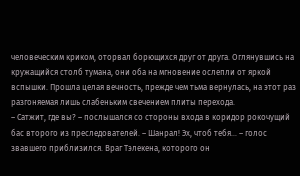человеческим криком, оторвал борющихся друг от друга. Оглянувшись на кружащийся столб тумана, они оба на мгновение ослепли от яркой вспышки. Прошла целая вечность, прежде чем тьма вернулась, на этот раз разгоняемая лишь слабеньким свечением плиты перехода.
– Сатжит, где вы? – послышался со стороны входа в коридор рокочущий бас второго из преследователей. – Шанрал! Эх, чтоб тебя… – голос звавшего приблизился. Враг Тэлекена, которого он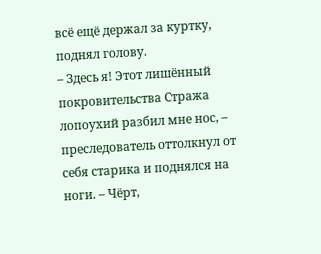всё ещё держал за куртку, поднял голову.
– Здесь я! Этот лишённый покровительства Стража лопоухий разбил мне нос, – преследователь оттолкнул от себя старика и поднялся на ноги. – Чёрт,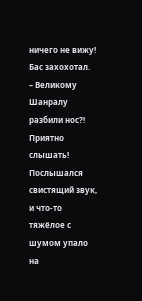ничего не вижу!
Бас захохотал.
– Великому Шанралу разбили нос?! Приятно слышать!
Послышался свистящий звук, и что-то тяжёлое с шумом упало на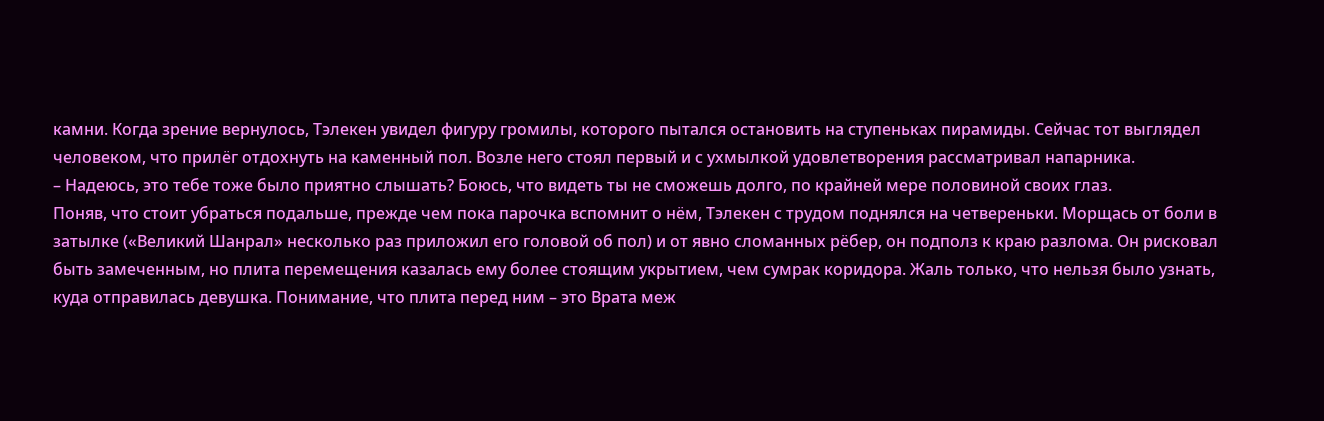камни. Когда зрение вернулось, Тэлекен увидел фигуру громилы, которого пытался остановить на ступеньках пирамиды. Сейчас тот выглядел человеком, что прилёг отдохнуть на каменный пол. Возле него стоял первый и с ухмылкой удовлетворения рассматривал напарника.
– Надеюсь, это тебе тоже было приятно слышать? Боюсь, что видеть ты не сможешь долго, по крайней мере половиной своих глаз.
Поняв, что стоит убраться подальше, прежде чем пока парочка вспомнит о нём, Тэлекен с трудом поднялся на четвереньки. Морщась от боли в затылке («Великий Шанрал» несколько раз приложил его головой об пол) и от явно сломанных рёбер, он подполз к краю разлома. Он рисковал быть замеченным, но плита перемещения казалась ему более стоящим укрытием, чем сумрак коридора. Жаль только, что нельзя было узнать, куда отправилась девушка. Понимание, что плита перед ним – это Врата меж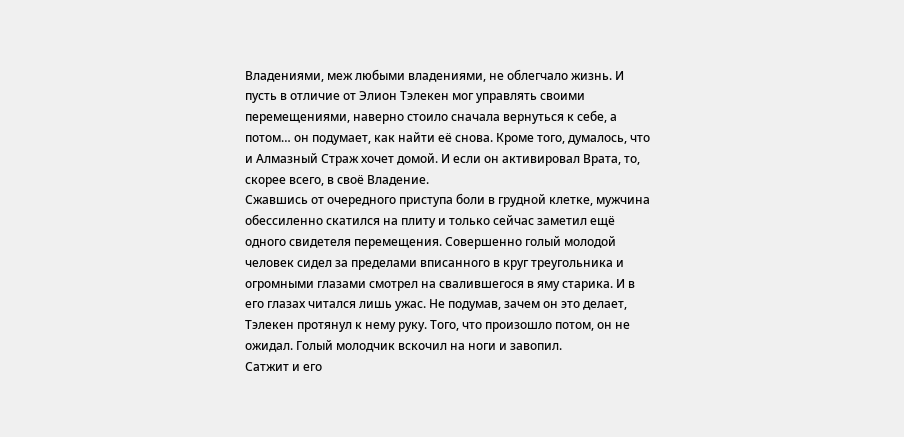Владениями, меж любыми владениями, не облегчало жизнь. И пусть в отличие от Элион Тэлекен мог управлять своими перемещениями, наверно стоило сначала вернуться к себе, а потом… он подумает, как найти её снова. Кроме того, думалось, что и Алмазный Страж хочет домой. И если он активировал Врата, то, скорее всего, в своё Владение.
Сжавшись от очередного приступа боли в грудной клетке, мужчина обессиленно скатился на плиту и только сейчас заметил ещё одного свидетеля перемещения. Совершенно голый молодой человек сидел за пределами вписанного в круг треугольника и огромными глазами смотрел на свалившегося в яму старика. И в его глазах читался лишь ужас. Не подумав, зачем он это делает, Тэлекен протянул к нему руку. Того, что произошло потом, он не ожидал. Голый молодчик вскочил на ноги и завопил.
Сатжит и его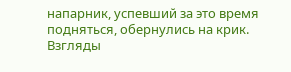напарник, успевший за это время подняться, обернулись на крик. Взгляды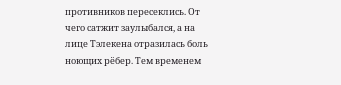противников пересеклись. От чего сатжит заулыбался, а на лице Тэлекена отразилась боль ноющих рёбер. Тем временем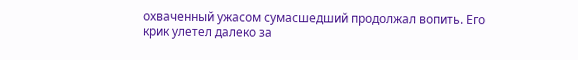охваченный ужасом сумасшедший продолжал вопить. Его крик улетел далеко за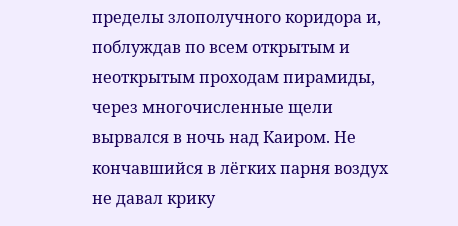пределы злополучного коридора и, поблуждав по всем открытым и неоткрытым проходам пирамиды, через многочисленные щели вырвался в ночь над Каиром. Не кончавшийся в лёгких парня воздух не давал крику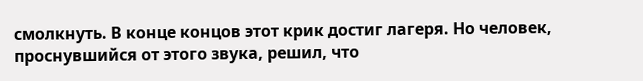смолкнуть. В конце концов этот крик достиг лагеря. Но человек, проснувшийся от этого звука, решил, что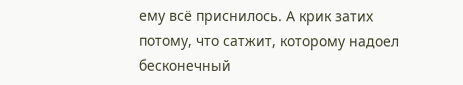ему всё приснилось. А крик затих потому, что сатжит, которому надоел бесконечный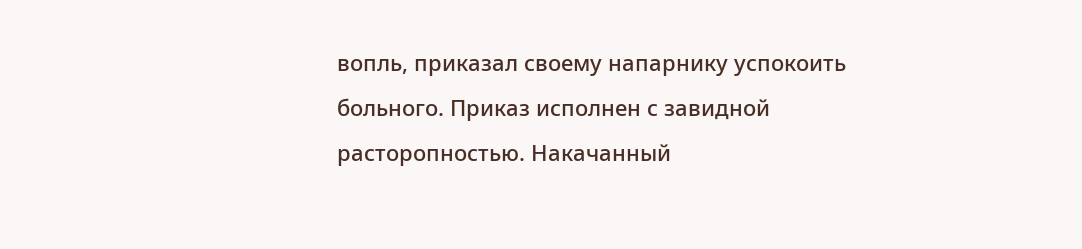вопль, приказал своему напарнику успокоить больного. Приказ исполнен с завидной расторопностью. Накачанный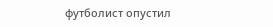футболист опустил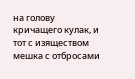на голову кричащего кулак, и тот с изяществом мешка с отбросами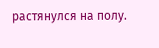растянулся на полу.